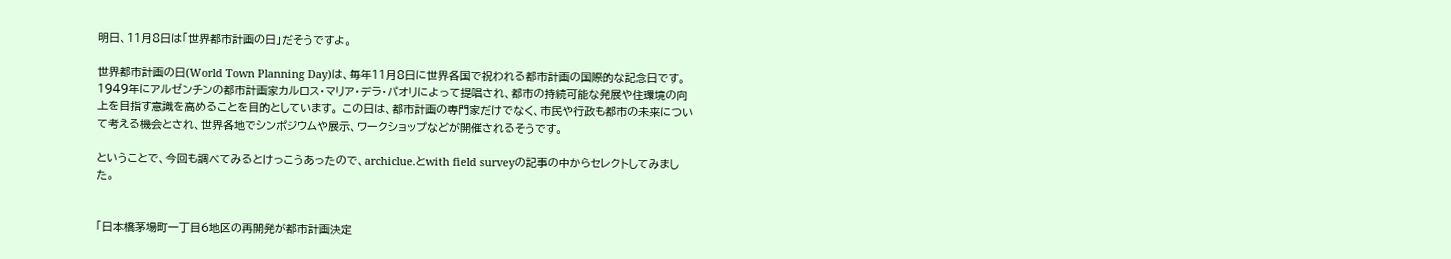明日、11月8日は「世界都市計画の日」だそうですよ。

世界都市計画の日(World Town Planning Day)は、毎年11月8日に世界各国で祝われる都市計画の国際的な記念日です。 1949年にアルゼンチンの都市計画家カルロス・マリア・デラ・パオリによって提唱され、都市の持続可能な発展や住環境の向上を目指す意識を高めることを目的としています。 この日は、都市計画の専門家だけでなく、市民や行政も都市の未来について考える機会とされ、世界各地でシンポジウムや展示、ワークショップなどが開催されるそうです。

ということで、今回も調べてみるとけっこうあったので、archiclue.とwith field surveyの記事の中からセレクトしてみました。


「日本橋茅場町一丁目6地区の再開発が都市計画決定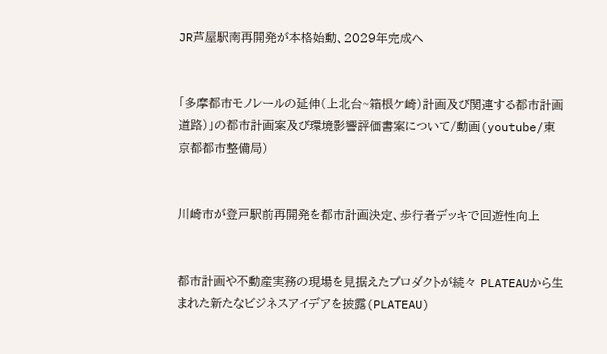JR芦屋駅南再開発が本格始動、2029年完成へ


「多摩都市モノレールの延伸(上北台~箱根ケ崎)計画及び関連する都市計画道路)」の都市計画案及び環境影響評価書案について/動画(youtube/東京都都市整備局)


川崎市が登戸駅前再開発を都市計画決定、歩行者デッキで回遊性向上


都市計画や不動産実務の現場を見据えたプロダクトが続々 PLATEAUから生まれた新たなビジネスアイデアを披露(PLATEAU)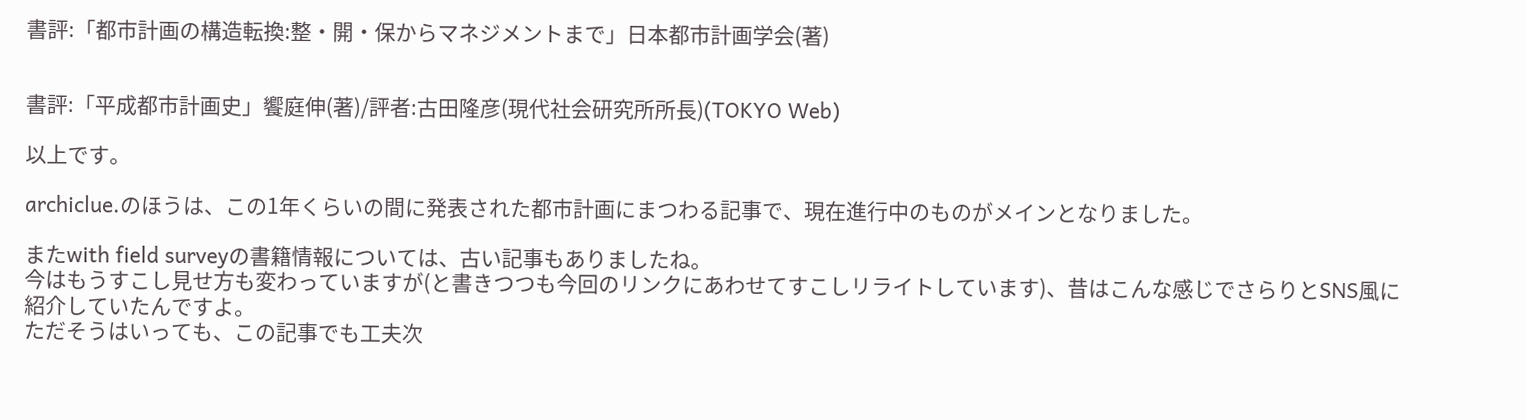書評:「都市計画の構造転換:整・開・保からマネジメントまで」日本都市計画学会(著)


書評:「平成都市計画史」饗庭伸(著)/評者:古田隆彦(現代社会研究所所長)(TOKYO Web)

以上です。

archiclue.のほうは、この1年くらいの間に発表された都市計画にまつわる記事で、現在進行中のものがメインとなりました。

またwith field surveyの書籍情報については、古い記事もありましたね。
今はもうすこし見せ方も変わっていますが(と書きつつも今回のリンクにあわせてすこしリライトしています)、昔はこんな感じでさらりとSNS風に紹介していたんですよ。
ただそうはいっても、この記事でも工夫次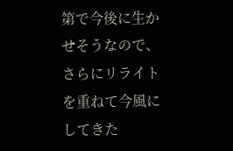第で今後に生かせそうなので、さらにリライトを重ねて今風にしてきた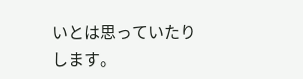いとは思っていたりします。